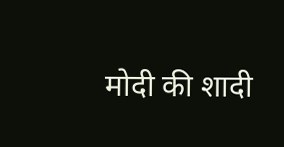मोदी की शादी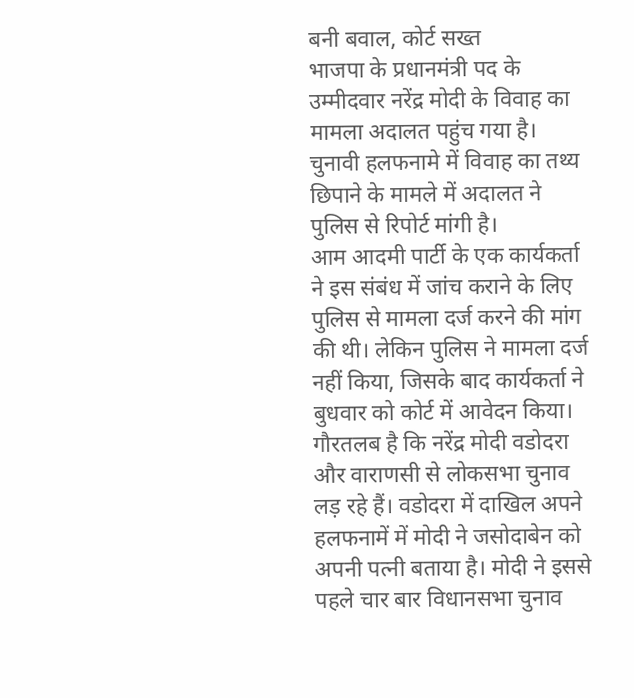बनी बवाल, कोर्ट सख्त
भाजपा के प्रधानमंत्री पद के उम्मीदवार नरेंद्र मोदी के विवाह का मामला अदालत पहुंच गया है। चुनावी हलफनामे में विवाह का तथ्य छिपाने के मामले में अदालत ने पुलिस से रिपोर्ट मांगी है।
आम आदमी पार्टी के एक कार्यकर्ता ने इस संबंध में जांच कराने के लिए पुलिस से मामला दर्ज करने की मांग की थी। लेकिन पुलिस ने मामला दर्ज नहीं किया, जिसके बाद कार्यकर्ता ने बुधवार को कोर्ट में आवेदन किया।
गौरतलब है कि नरेंद्र मोदी वडोदरा और वाराणसी से लोकसभा चुनाव लड़ रहे हैं। वडोदरा में दाखिल अपने हलफनामें में मोदी ने जसोदाबेन को अपनी पत्नी बताया है। मोदी ने इससे पहले चार बार विधानसभा चुनाव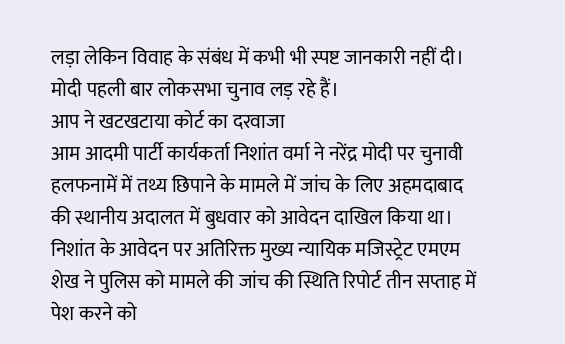लड़ा लेकिन विवाह के संबंध में कभी भी स्पष्ट जानकारी नहीं दी। मोदी पहली बार लोकसभा चुनाव लड़ रहे हैं।
आप ने खटखटाया कोर्ट का दरवाजा
आम आदमी पार्टी कार्यकर्ता निशांत वर्मा ने नरेंद्र मोदी पर चुनावी हलफनामें में तथ्य छिपाने के मामले में जांच के लिए अहमदाबाद की स्थानीय अदालत में बुधवार को आवेदन दाखिल किया था।
निशांत के आवेदन पर अतिरिक्त मुख्य न्यायिक मजिस्ट्रेट एमएम शेख ने पुलिस को मामले की जांच की स्थिति रिपोर्ट तीन सप्ताह में पेश करने को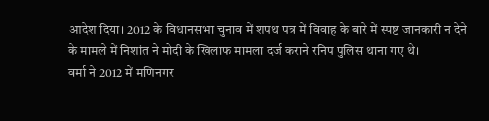आदेश दिया। 2012 के विधानसभा चुनाव में शपथ पत्र में विवाह के बारे में स्पष्ट जानकारी न देने के मामले में निशांत ने मोदी के खिलाफ मामला दर्ज कराने रनिप पुलिस थाना गए थे।
वर्मा ने 2012 में मणिनगर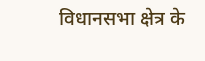विधानसभा क्षेत्र के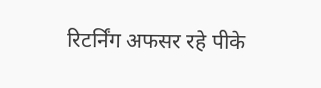रिटर्निंग अफसर रहे पीके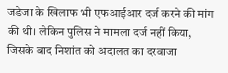जडेजा के खिलाफ भी एफआईआर दर्ज करने की मांग की थी। लेकिन पुलिस ने मामला दर्ज नहीं किया, जिसके बाद निशांत को अदालत का दरवाजा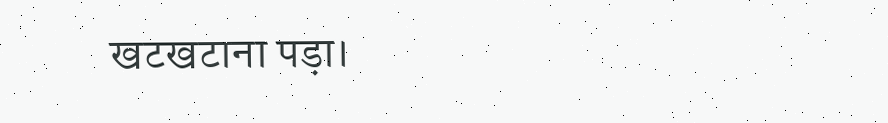खटखटाना पड़ा।